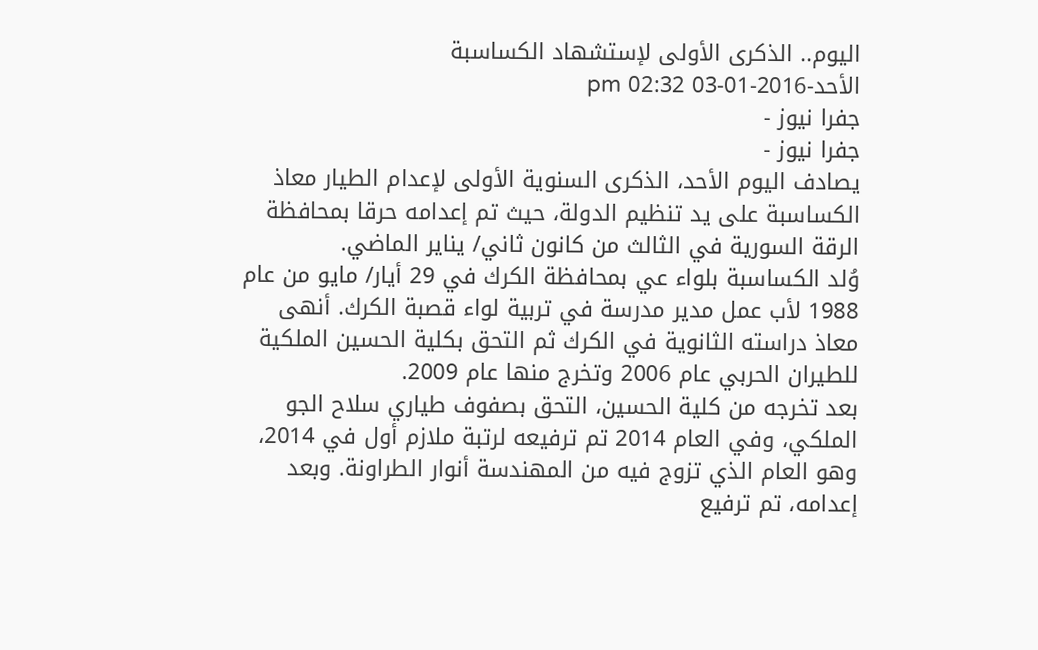اليوم.. الذكرى الأولى لإستشهاد الكساسبة
الأحد-2016-01-03 02:32 pm
جفرا نيوز -
جفرا نيوز -
يصادف اليوم الأحد، الذكرى السنوية الأولى لإعدام الطيار معاذ الكساسبة على يد تنظيم الدولة، حيث تم إعدامه حرقا بمحافظة الرقة السورية في الثالث من كانون ثاني/ يناير الماضي.
وُلد الكساسبة بلواء عي بمحافظة الكرك في 29 أيار/ مايو من عام 1988 لأب عمل مدير مدرسة في تربية لواء قصبة الكرك. أنهى معاذ دراسته الثانوية في الكرك ثم التحق بكلية الحسين الملكية للطيران الحربي عام 2006 وتخرج منها عام 2009.
بعد تخرجه من كلية الحسين، التحق بصفوف طياري سلاح الجو الملكي، وفي العام 2014 تم ترفيعه لرتبة ملازم أول في 2014، وهو العام الذي تزوج فيه من المهندسة أنوار الطراونة. وبعد إعدامه، تم ترفيع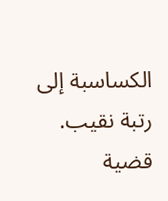الكساسبة إلى رتبة نقيب.
قضية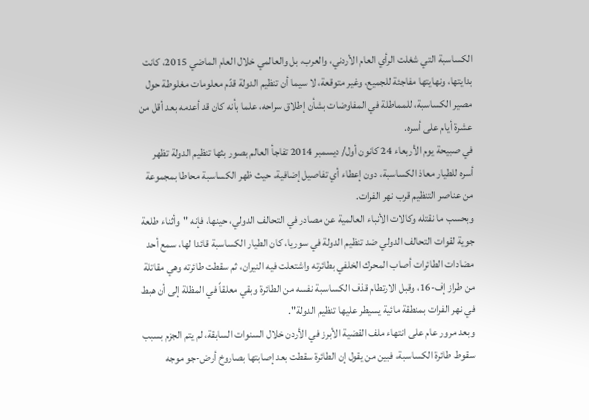الكساسبة التي شغلت الرأي العام الأردني، والعرب، بل والعالمي خلال العام الماضي 2015، كانت بدايتها، ونهايتها مفاجئة للجميع، وغير متوقعة، لا سيما أن تنظيم الدولة قدّم معلومات مغلوطة حول مصير الكساسبة، للمماطلة في المفاوضات بشأن إطلاق سراحه، علما بأنه كان قد أعدمه بعد أقل من عشرة أيام على أسره.
في صبيحة يوم الأربعاء 24 كانون أول/ ديسمبر 2014 تفاجأ العالم بصور بثها تنظيم الدولة تظهر أسره للطيار معاذ الكساسبة، دون إعطاء أي تفاصيل إضافية، حيث ظهر الكساسبة محاطا بمجموعة من عناصر التنظيم قرب نهر الفرات.
وبحسب ما نقتله وكالات الأنباء العالمية عن مصادر في التحالف الدولي، حينها، فإنه "وأثناء طلعة جوية لقوات التحالف الدولي ضد تنظيم الدولة في سوريا، كان الطيار الكساسبة قائدا لها، سمع أحد مضادات الطائرات أصاب المحرك الخلفي بطائرته واشتعلت فيه النيران، ثم سقطت طائرته وهي مقاتلة من طراز إف-16، وقبل الارتطام قذف الكساسبة نفسه من الطائرة وبقي معلقاً في المظلة إلى أن هبط في نهر الفرات بمنطقة مائية يسيطر عليها تنظيم الدولة".
وبعد مرور عام على انتهاء ملف القضية الأبرز في الأردن خلال السنوات السابقة، لم يتم الجزم بسبب سقوط طائرة الكساسبة، فبين من يقول إن الطائرة سقطت بعد إصابتها بصاروخ أرض-جو موجه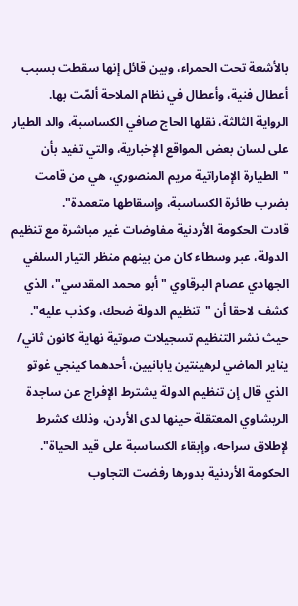بالأشعة تحت الحمراء، وبين قائل إنها سقطت بسبب أعطال فنية، وأعطال في نظام الملاحة ألمّت بها.
الرواية الثالثة، نقلها الحاج صافي الكساسبة، والد الطيار على لسان بعض المواقع الإخبارية، والتي تفيد بأن "الطيارة الإماراتية مريم المنصوري، هي من قامت بضرب طائرة الكساسبة، وإسقاطها متعمدة".
قادت الحكومة الأردنية مفاوضات غير مباشرة مع تنظيم الدولة، عبر وسطاء كان من بينهم منظر التيار السلفي الجهادي عصام البرقاوي "أبو محمد المقدسي"، الذي كشف لاحقا أن "تنظيم الدولة ضحك، وكذب عليه".
حيث نشر التنظيم تسجيلات صوتية نهاية كانون ثاني/ يناير الماضي لرهينتين يابانيين، أحدهما كينجي غوتو الذي قال إن تنظيم الدولة يشترط الإفراج عن ساجدة الريشاوي المعتقلة حينها لدى الأردن، وذلك كشرط لإطلاق سراحه، وإبقاء الكساسبة على قيد الحياة".
الحكومة الأردنية بدورها رفضت التجاوب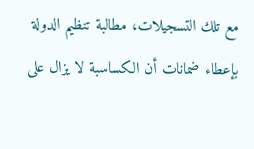مع تلك التسجيلات، مطالبة تنظيم الدولة بإعطاء ضمانات أن الكساسبة لا يزال على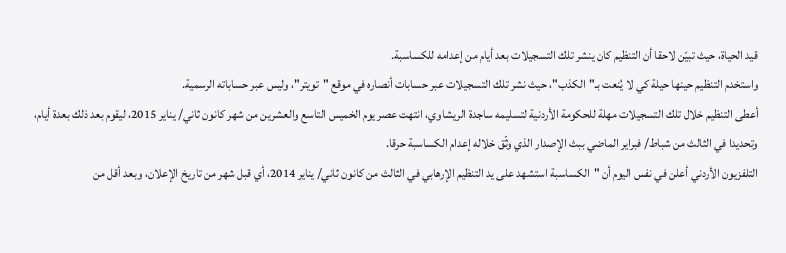قيد الحياة، حيث تبيّن لاحقا أن التنظيم كان ينشر تلك التسجيلات بعد أيام من إعدامه للكساسبة.
واستخدم التنظيم حينها حيلة كي لا يُنعت بـ"الكذب"، حيث نشر تلك التسجيلات عبر حسابات أنصاره في موقع "تويتر"، وليس عبر حساباته الرسمية.
أعطى التنظيم خلال تلك التسجيلات مهلة للحكومة الأردنية لتسليمه ساجدة الريشاوي، انتهت عصر يوم الخميس التاسع والعشرين من شهر كانون ثاني/ يناير 2015، ليقوم بعد ذلك بعدة أيام، وتحديدا في الثالث من شباط/ فبراير الماضي ببث الإصدار الذي وثّق خلاله إعدام الكساسبة حرقا.
التلفزيون الأردني أعلن في نفس اليوم أن "الكساسبة استشهد على يد التنظيم الإرهابي في الثالث من كانون ثاني/ يناير 2014، أي قبل شهر من تاريخ الإعلان، وبعد أقل من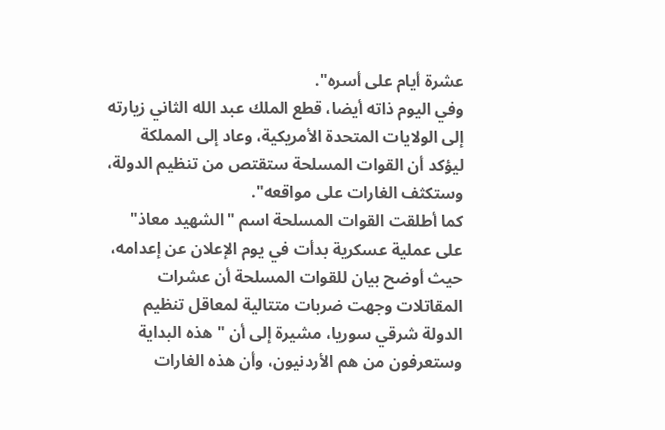عشرة أيام على أسره".
وفي اليوم ذاته أيضا، قطع الملك عبد الله الثاني زيارته إلى الولايات المتحدة الأمريكية، وعاد إلى المملكة ليؤكد أن القوات المسلحة ستقتص من تنظيم الدولة، وستكثف الغارات على مواقعه".
كما أطلقت القوات المسلحة اسم "الشهيد معاذ" على عملية عسكرية بدأت في يوم الإعلان عن إعدامه، حيث أوضح بيان للقوات المسلحة أن عشرات المقاتلات وجهت ضربات متتالية لمعاقل تنظيم الدولة شرقي سوريا، مشيرة إلى أن "هذه البداية وستعرفون من هم الأردنيون، وأن هذه الغارات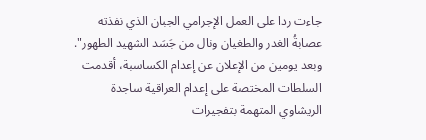جاءت ردا على العمل الإجرامي الجبان الذي نفذته عصابةُ الغدر والطغيان ونال من جَسَد الشهيد الطهور".
وبعد يومين من الإعلان عن إعدام الكساسبة، أقدمت السلطات المختصة على إعدام العراقية ساجدة الريشاوي المتهمة بتفجيرات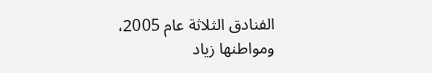الفنادق الثلاثة عام 2005، ومواطنها زياد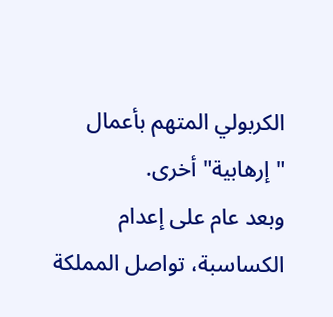الكربولي المتهم بأعمال "إرهابية" أخرى.
وبعد عام على إعدام الكساسبة، تواصل المملكة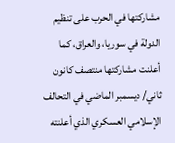مشاركتها في الحرب على تنظيم الدولة في سوريا، والعراق، كما أعلنت مشاركتها منتصف كانون ثاني/ ديسمبر الماضي في التحالف الإسلامي العسكري الذي أعلنته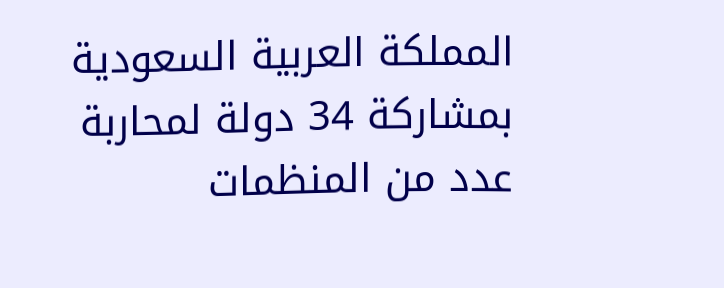المملكة العربية السعودية بمشاركة 34 دولة لمحاربة عدد من المنظمات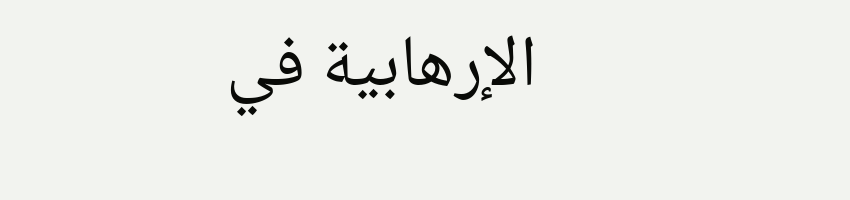الإرهابية في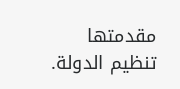مقدمتها تنظيم الدولة.